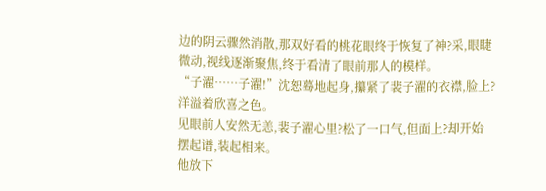边的阴云骤然消散,那双好看的桃花眼终于恢复了神?采,眼睫微动,视线逐渐聚焦,终于看清了眼前那人的模样。
“子濯……子濯!”沈恕蓦地起身,攥紧了裴子濯的衣襟,脸上?洋溢着欣喜之色。
见眼前人安然无恙,裴子濯心里?松了一口气,但面上?却开始摆起谱,装起相来。
他放下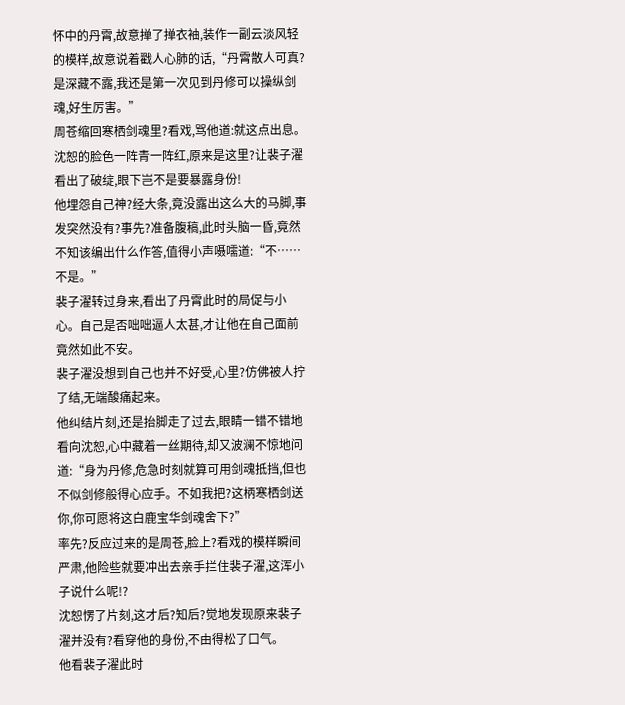怀中的丹霄,故意掸了掸衣袖,装作一副云淡风轻的模样,故意说着戳人心肺的话,“丹霄散人可真?是深藏不露,我还是第一次见到丹修可以操纵剑魂,好生厉害。”
周苍缩回寒栖剑魂里?看戏,骂他道:就这点出息。
沈恕的脸色一阵青一阵红,原来是这里?让裴子濯看出了破绽,眼下岂不是要暴露身份!
他埋怨自己神?经大条,竟没露出这么大的马脚,事发突然没有?事先?准备腹稿,此时头脑一昏,竟然不知该编出什么作答,值得小声嗫嚅道:“不……不是。”
裴子濯转过身来,看出了丹霄此时的局促与小心。自己是否咄咄逼人太甚,才让他在自己面前竟然如此不安。
裴子濯没想到自己也并不好受,心里?仿佛被人拧了结,无端酸痛起来。
他纠结片刻,还是抬脚走了过去,眼睛一错不错地看向沈恕,心中藏着一丝期待,却又波澜不惊地问道:“身为丹修,危急时刻就算可用剑魂抵挡,但也不似剑修般得心应手。不如我把?这柄寒栖剑送你,你可愿将这白鹿宝华剑魂舍下?”
率先?反应过来的是周苍,脸上?看戏的模样瞬间严肃,他险些就要冲出去亲手拦住裴子濯,这浑小子说什么呢!?
沈恕愣了片刻,这才后?知后?觉地发现原来裴子濯并没有?看穿他的身份,不由得松了口气。
他看裴子濯此时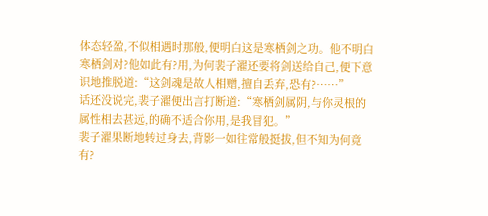体态轻盈,不似相遇时那般,便明白这是寒栖剑之功。他不明白寒栖剑对?他如此有?用,为何裴子濯还要将剑送给自己,便下意识地推脱道:“这剑魂是故人相赠,擅自丢弃,恐有?……”
话还没说完,裴子濯便出言打断道:“寒栖剑属阴,与你灵根的属性相去甚远,的确不适合你用,是我冒犯。”
裴子濯果断地转过身去,背影一如往常般挺拔,但不知为何竟有?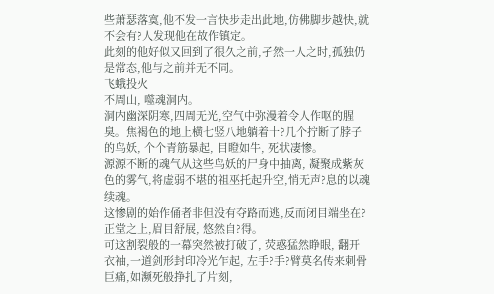些萧瑟落寞,他不发一言快步走出此地,仿佛脚步越快,就不会有?人发现他在故作镇定。
此刻的他好似又回到了很久之前,孑然一人之时,孤独仍是常态,他与之前并无不同。
飞蛾投火
不周山, 噬魂洞内。
洞内幽深阴寒,四周无光,空气中弥漫着令人作呕的腥臭。焦褐色的地上横七竖八地躺着十?几个拧断了脖子的鸟妖, 个个青筋暴起, 目瞪如牛, 死状凄惨。
源源不断的魂气从这些鸟妖的尸身中抽离, 凝聚成紫灰色的雾气,将虚弱不堪的祖巫托起升空,悄无声?息的以魂续魂。
这惨剧的始作俑者非但没有夺路而逃,反而闭目端坐在?正堂之上,眉目舒展, 悠然自?得。
可这割裂般的一幕突然被打破了, 荧惑猛然睁眼, 翻开衣袖,一道剑形封印冷光乍起, 左手?手?臂莫名传来刺骨巨痛,如濒死般挣扎了片刻,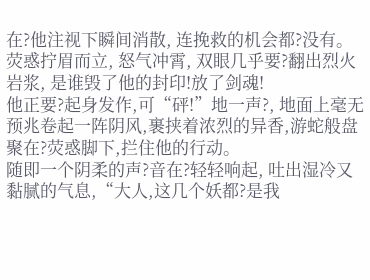在?他注视下瞬间消散, 连挽救的机会都?没有。
荧惑拧眉而立, 怒气冲霄, 双眼几乎要?翻出烈火岩浆, 是谁毁了他的封印!放了剑魂!
他正要?起身发作,可“砰!”地一声?, 地面上毫无预兆卷起一阵阴风,裹挟着浓烈的异香,游蛇般盘聚在?荧惑脚下,拦住他的行动。
随即一个阴柔的声?音在?轻轻响起, 吐出湿冷又黏腻的气息,“大人,这几个妖都?是我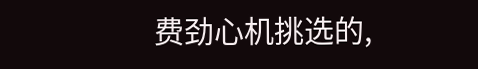费劲心机挑选的,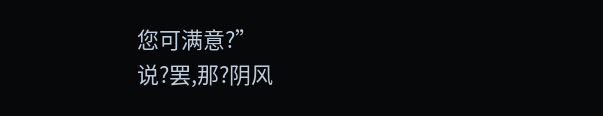您可满意?”
说?罢,那?阴风